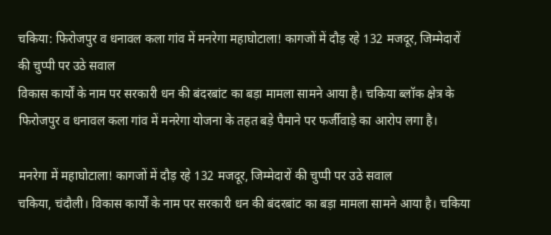चकिया: फिरोजपुर व धनावल कला गांव में मनरेगा महाघोटाला! कागजों में दौड़ रहे 132 मजदूर, जिम्मेदारों की चुप्पी पर उठे सवाल
विकास कार्यों के नाम पर सरकारी धन की बंदरबांट का बड़ा मामला सामने आया है। चकिया ब्लॉक क्षेत्र के फिरोजपुर व धनावल कला गांव में मनरेगा योजना के तहत बड़े पैमाने पर फर्जीवाड़े का आरोप लगा है।

मनरेगा में महाघोटाला! कागजों में दौड़ रहे 132 मजदूर, जिम्मेदारों की चुप्पी पर उठे सवाल
चकिया, चंदौली। विकास कार्यों के नाम पर सरकारी धन की बंदरबांट का बड़ा मामला सामने आया है। चकिया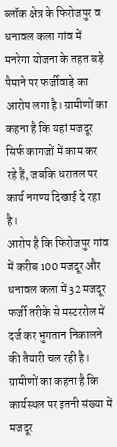ब्लॉक क्षेत्र के फिरोजपुर व धनावल कला गांव में मनरेगा योजना के तहत बड़े पैमाने पर फर्जीवाड़े का आरोप लगा है। ग्रामीणों का कहना है कि यहां मजदूर सिर्फ कागजों में काम कर रहे हैं, जबकि धरातल पर कार्य नगण्य दिखाई दे रहा है।
आरोप है कि फिरोजपुर गांव में करीब 100 मजदूर और धनावल कला में 32 मजदूर फर्जी तरीके से मस्टररोल में दर्ज कर भुगतान निकालने की तैयारी चल रही है। ग्रामीणों का कहना है कि कार्यस्थल पर इतनी संख्या में मजदूर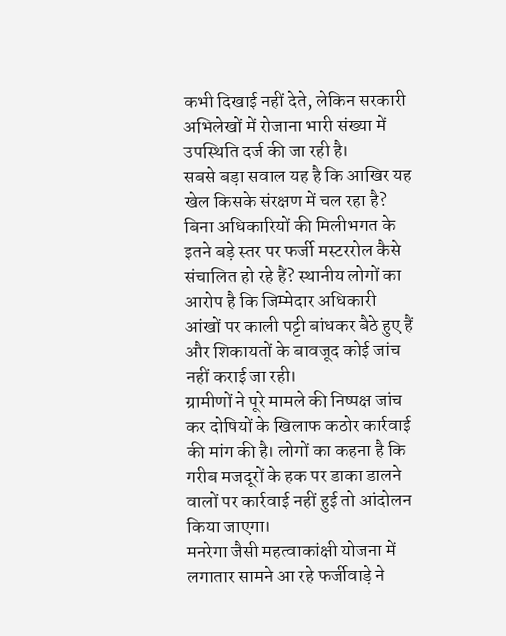कभी दिखाई नहीं देते, लेकिन सरकारी अभिलेखों में रोजाना भारी संख्या में उपस्थिति दर्ज की जा रही है।
सबसे बड़ा सवाल यह है कि आखिर यह खेल किसके संरक्षण में चल रहा है? बिना अधिकारियों की मिलीभगत के इतने बड़े स्तर पर फर्जी मस्टररोल कैसे संचालित हो रहे हैं? स्थानीय लोगों का आरोप है कि जिम्मेदार अधिकारी आंखों पर काली पट्टी बांधकर बैठे हुए हैं और शिकायतों के बावजूद कोई जांच नहीं कराई जा रही।
ग्रामीणों ने पूरे मामले की निष्पक्ष जांच कर दोषियों के खिलाफ कठोर कार्रवाई की मांग की है। लोगों का कहना है कि गरीब मजदूरों के हक पर डाका डालने वालों पर कार्रवाई नहीं हुई तो आंदोलन किया जाएगा।
मनरेगा जैसी महत्वाकांक्षी योजना में लगातार सामने आ रहे फर्जीवाड़े ने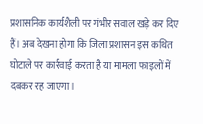प्रशासनिक कार्यशैली पर गंभीर सवाल खड़े कर दिए हैं। अब देखना होगा कि जिला प्रशासन इस कथित घोटाले पर कार्रवाई करता है या मामला फाइलों में दबकर रह जाएगा।